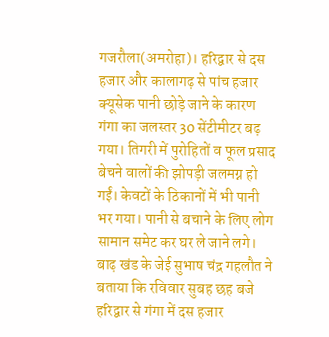गजरौला(अमरोहा)। हरिद्वार से दस हजार और कालागढ़ से पांच हजार क्यूसेक पानी छोड़े जाने के कारण गंगा का जलस्तर 30 सेंटीमीटर बढ़ गया। तिगरी में पुरोहितों व फूल प्रसाद बेचने वालों की झोपड़ी जलमग्न हो गईं। केवटों के ठिकानों में भी पानी भर गया। पानी से बचाने के लिए लोग सामान समेट कर घर ले जाने लगे।
बाढ़ खंड के जेई सुभाष चंद्र गहलौत ने बताया कि रविवार सुबह छह बजे हरिद्वार से गंगा में दस हजार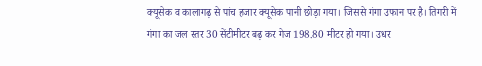क्यूसेक व कालागढ़ से पांच हजार क्यूसेक पानी छोड़ा गया। जिससे गंगा उफान पर है। तिगरी में गंगा का जल स्तर 30 सेंटीमीटर बढ़ कर गेज 198.80 मीटर हो गया। उधर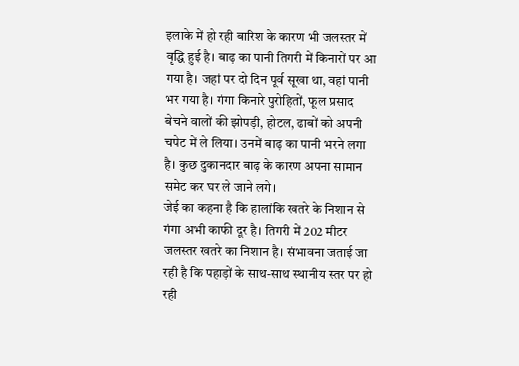इलाके में हो रही बारिश के कारण भी जलस्तर में वृद्धि हुई है। बाढ़ का पानी तिगरी में किनारों पर आ गया है। जहां पर दो दिन पूर्व सूखा था, वहां पानी भर गया है। गंगा किनारे पुरोहितों, फूल प्रसाद बेचने वालों की झोपड़ी, होटल, ढाबों को अपनी चपेट में ले लिया। उनमें बाढ़ का पानी भरने लगा है। कुछ दुकानदार बाढ़ के कारण अपना सामान समेट कर घर ले जाने लगे।
जेई का कहना है कि हालांकि खतरे के निशान से गंगा अभी काफी दूर है। तिगरी में 202 मीटर जलस्तर खतरे का निशान है। संभावना जताई जा रही है कि पहाड़ों के साथ-साथ स्थानीय स्तर पर हो रही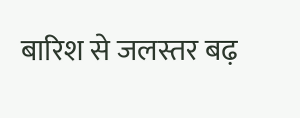बारिश से जलस्तर बढ़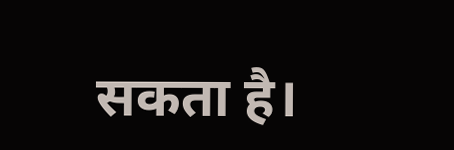सकता है।